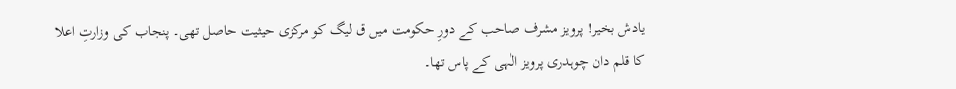یادش بخیر! پرویز مشرف صاحب کے دورِ حکومت میں ق لیگ کو مرکزی حیثیت حاصل تھی۔ پنجاب کی وزارتِ اعلا کا قلم دان چوہدری پرویز الٰہی کے پاس تھا۔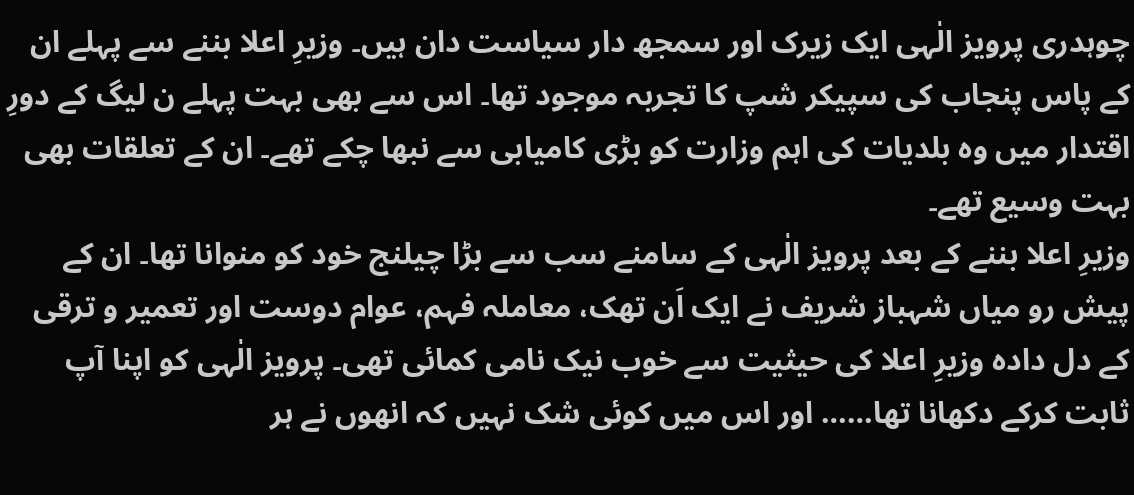چوہدری پرویز الٰہی ایک زیرک اور سمجھ دار سیاست دان ہیں۔ وزیرِ اعلا بننے سے پہلے ان کے پاس پنجاب کی سپیکر شپ کا تجربہ موجود تھا۔ اس سے بھی بہت پہلے ن لیگ کے دورِ اقتدار میں وہ بلدیات کی اہم وزارت کو بڑی کامیابی سے نبھا چکے تھے۔ ان کے تعلقات بھی بہت وسیع تھے۔
وزیرِ اعلا بننے کے بعد پرویز الٰہی کے سامنے سب سے بڑا چیلنج خود کو منوانا تھا۔ ان کے پیش رو میاں شہباز شریف نے ایک اَن تھک، معاملہ فہم، عوام دوست اور تعمیر و ترقی کے دل دادہ وزیرِ اعلا کی حیثیت سے خوب نیک نامی کمائی تھی۔ پرویز الٰہی کو اپنا آپ ثابت کرکے دکھانا تھا…… اور اس میں کوئی شک نہیں کہ انھوں نے ہر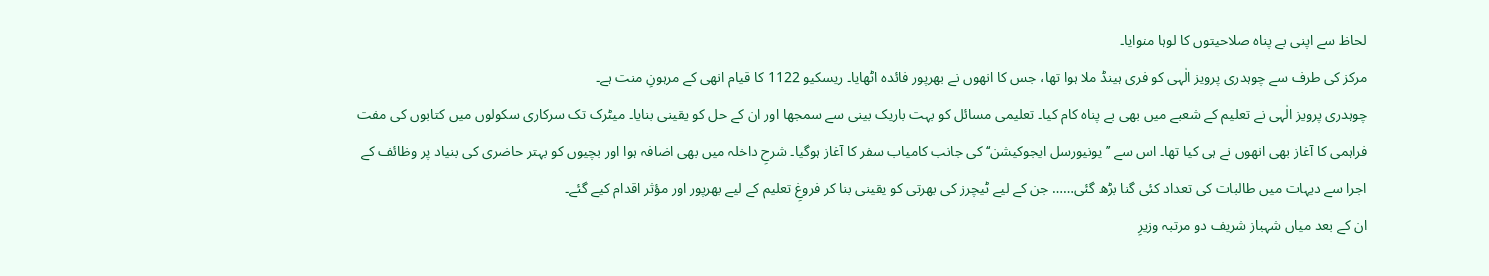لحاظ سے اپنی بے پناہ صلاحیتوں کا لوہا منوایا۔
مرکز کی طرف سے چوہدری پرویز الٰہی کو فری ہینڈ ملا ہوا تھا، جس کا انھوں نے بھرپور فائدہ اٹھایا۔ ریسکیو 1122 کا قیام انھی کے مرہونِ منت ہے۔
چوہدری پرویز الٰہی نے تعلیم کے شعبے میں بھی بے پناہ کام کیا۔ تعلیمی مسائل کو بہت باریک بینی سے سمجھا اور ان کے حل کو یقینی بنایا۔ میٹرک تک سرکاری سکولوں میں کتابوں کی مفت فراہمی کا آغاز بھی انھوں نے ہی کیا تھا۔ اس سے ’’یونیورسل ایجوکیشن‘‘ کی جانب کامیاب سفر کا آغاز ہوگیا۔ شرحِ داخلہ میں بھی اضافہ ہوا اور بچیوں کو بہتر حاضری کی بنیاد پر وظائف کے اجرا سے دیہات میں طالبات کی تعداد کئی گنا بڑھ گئی…… جن کے لیے ٹیچرز کی بھرتی کو یقینی بنا کر فروغِ تعلیم کے لیے بھرپور اور مؤثر اقدام کیے گئے۔
ان کے بعد میاں شہباز شریف دو مرتبہ وزیرِ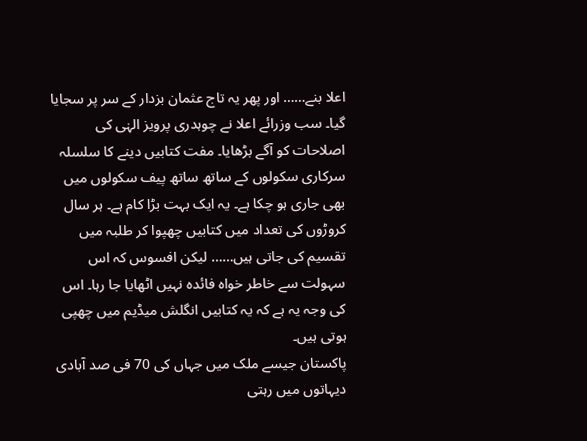اعلا بنے…… اور پھر یہ تاج عثمان بزدار کے سر پر سجایا گیا۔ سب وزرائے اعلا نے چوہدری پرویز الہٰی کی اصلاحات کو آگے بڑھایا۔ مفت کتابیں دینے کا سلسلہ سرکاری سکولوں کے ساتھ ساتھ پیف سکولوں میں بھی جاری ہو چکا ہے۔ یہ ایک بہت بڑا کام ہے۔ ہر سال کروڑوں کی تعداد میں کتابیں چھپوا کر طلبہ میں تقسیم کی جاتی ہیں…… لیکن افسوس کہ اس سہولت سے خاطر خواہ فائدہ نہیں اٹھایا جا رہا۔ اس کی وجہ یہ ہے کہ یہ کتابیں انگلش میڈیم میں چھپی ہوتی ہیں۔
پاکستان جیسے ملک میں جہاں کی 70 فی صد آبادی دیہاتوں میں رہتی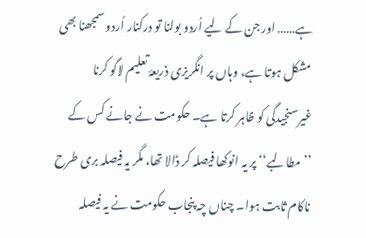ہے…… اور جن کے لیے اُردو بولنا تو درکنار اُردو سمجھنا بھی مشکل ہوتا ہے، وہاں پر انگریزی ذریعۂ تعلیم لاگو کرنا غیرسنجیدگی کو ظاہر کرتا ہے۔ حکومت نے جانے کس کے ’’مطالبے‘‘ پر یہ انوکھا فیصلہ کر ڈالا تھا، مگر یہ فیصلہ بری طرح ناکام ثابت ہوا۔ چناں چہ پنجاب حکومت نے یہ فیصلہ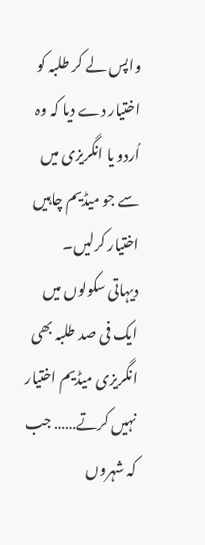واپس لے کر طلبہ کو اختیار دے دیا کہ وہ اُردو یا انگریزی میں سے جو میڈیم چاہیں اختیار کرلیں۔
دیہاتی سکولوں میں ایک فی صد طلبہ بھی انگریزی میڈیم اختیار نہیں کرتے…… جب کہ شہروں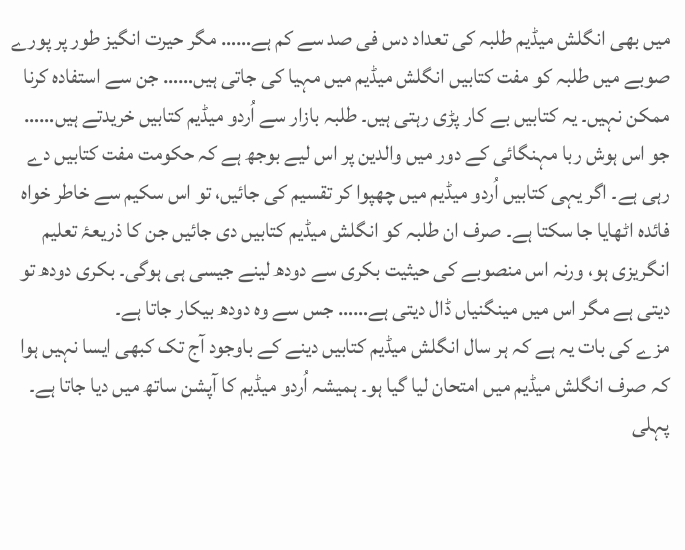میں بھی انگلش میڈیم طلبہ کی تعداد دس فی صد سے کم ہے…… مگر حیرت انگیز طور پر پورے صوبے میں طلبہ کو مفت کتابیں انگلش میڈیم میں مہیا کی جاتی ہیں…… جن سے استفادہ کرنا ممکن نہیں۔ یہ کتابیں بے کار پڑی رہتی ہیں۔ طلبہ بازار سے اُردو میڈیم کتابیں خریدتے ہیں…… جو اس ہوش ربا مہنگائی کے دور میں والدین پر اس لیے بوجھ ہے کہ حکومت مفت کتابیں دے رہی ہے۔ اگر یہی کتابیں اُردو میڈیم میں چھپوا کر تقسیم کی جائیں، تو اس سکیم سے خاطر خواہ فائدہ اٹھایا جا سکتا ہے۔ صرف ان طلبہ کو انگلش میڈیم کتابیں دی جائیں جن کا ذریعۂ تعلیم انگریزی ہو، ورنہ اس منصوبے کی حیثیت بکری سے دودھ لینے جیسی ہی ہوگی۔ بکری دودھ تو دیتی ہے مگر اس میں مینگنیاں ڈال دیتی ہے…… جس سے وہ دودھ بیکار جاتا ہے۔
مزے کی بات یہ ہے کہ ہر سال انگلش میڈیم کتابیں دینے کے باوجود آج تک کبھی ایسا نہیں ہوا کہ صرف انگلش میڈیم میں امتحان لیا گیا ہو۔ ہمیشہ اُردو میڈیم کا آپشن ساتھ میں دیا جاتا ہے۔ پہلی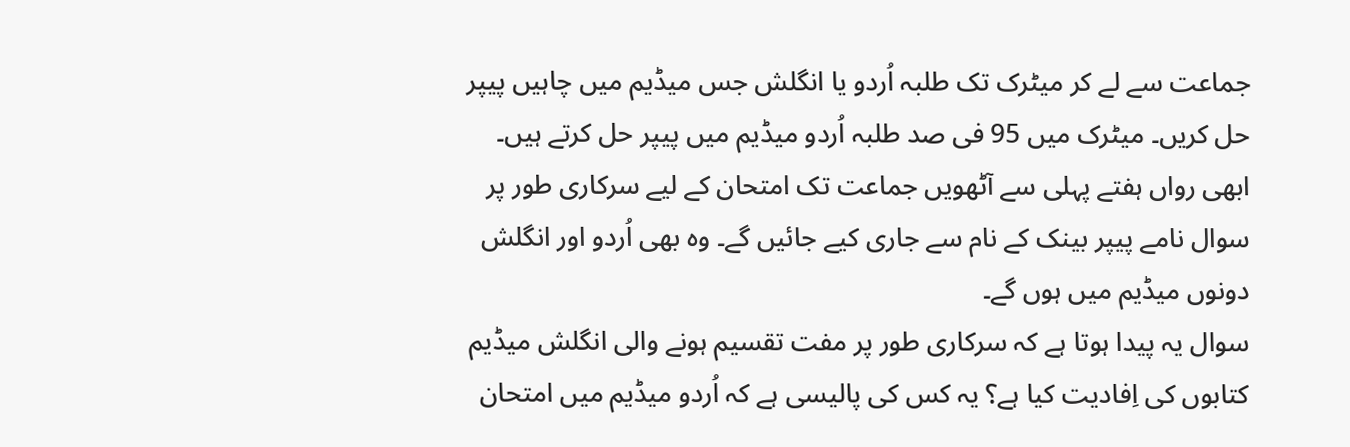جماعت سے لے کر میٹرک تک طلبہ اُردو یا انگلش جس میڈیم میں چاہیں پیپر حل کریں۔ میٹرک میں 95 فی صد طلبہ اُردو میڈیم میں پیپر حل کرتے ہیں۔
ابھی رواں ہفتے پہلی سے آٹھویں جماعت تک امتحان کے لیے سرکاری طور پر سوال نامے پیپر بینک کے نام سے جاری کیے جائیں گے۔ وہ بھی اُردو اور انگلش دونوں میڈیم میں ہوں گے۔
سوال یہ پیدا ہوتا ہے کہ سرکاری طور پر مفت تقسیم ہونے والی انگلش میڈیم کتابوں کی اِفادیت کیا ہے؟ یہ کس کی پالیسی ہے کہ اُردو میڈیم میں امتحان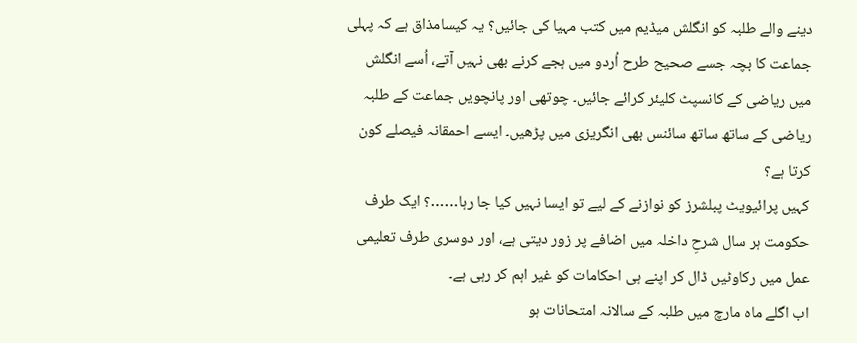دینے والے طلبہ کو انگلش میڈیم میں کتب مہیا کی جائیں؟ یہ کیسامذاق ہے کہ پہلی جماعت کا بچہ جسے صحیح طرح اُردو میں ہجے کرنے بھی نہیں آتے، اُسے انگلش میں ریاضی کے کانسپٹ کلیئر کرائے جائیں۔ چوتھی اور پانچویں جماعت کے طلبہ ریاضی کے ساتھ ساتھ سائنس بھی انگریزی میں پڑھیں۔ ایسے احمقانہ فیصلے کون کرتا ہے؟
کہیں پرائیویٹ پبلشرز کو نوازنے کے لیے تو ایسا نہیں کیا جا رہا……؟ ایک طرف حکومت ہر سال شرحِ داخلہ میں اضافے پر زور دیتی ہے، اور دوسری طرف تعلیمی عمل میں رکاوٹیں ڈال کر اپنے ہی احکامات کو غیر اہم کر رہی ہے۔
اب اگلے ماہ مارچ میں طلبہ کے سالانہ امتحانات ہو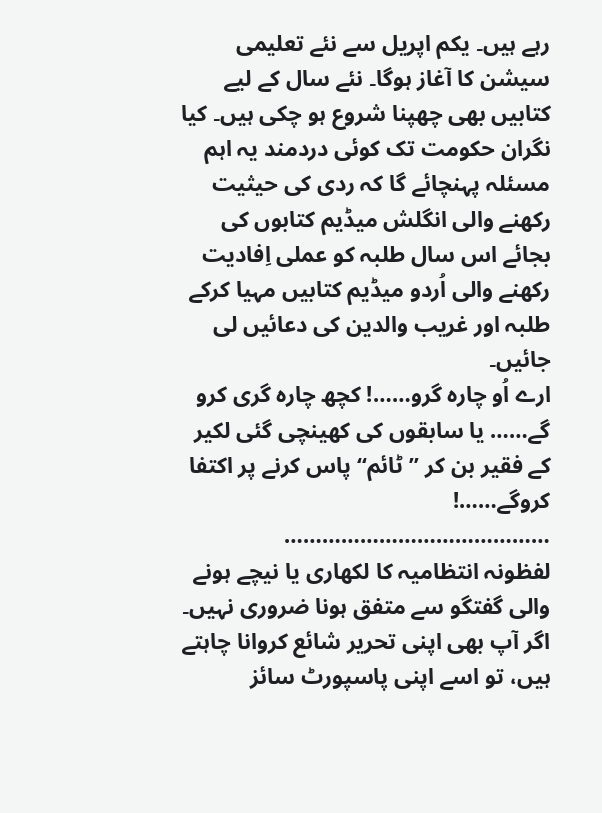رہے ہیں۔ یکم اپریل سے نئے تعلیمی سیشن کا آغاز ہوگا۔ نئے سال کے لیے کتابیں بھی چھپنا شروع ہو چکی ہیں۔ کیا نگران حکومت تک کوئی دردمند یہ اہم مسئلہ پہنچائے گا کہ ردی کی حیثیت رکھنے والی انگلش میڈیم کتابوں کی بجائے اس سال طلبہ کو عملی اِفادیت رکھنے والی اُردو میڈیم کتابیں مہیا کرکے طلبہ اور غریب والدین کی دعائیں لی جائیں۔
ارے اُو چارہ گرو……! کچھ چارہ گری کرو گے…… یا سابقوں کی کھینچی گئی لکیر کے فقیر بن کر ’’ٹائم‘‘ پاس کرنے پر اکتفا کروگے……!
……………………………………
لفظونہ انتظامیہ کا لکھاری یا نیچے ہونے والی گفتگو سے متفق ہونا ضروری نہیں۔ اگر آپ بھی اپنی تحریر شائع کروانا چاہتے ہیں، تو اسے اپنی پاسپورٹ سائز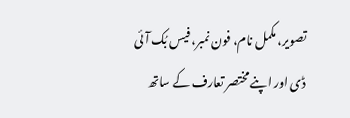تصویر، مکمل نام، فون نمبر، فیس بُک آئی ڈی اور اپنے مختصر تعارف کے ساتھ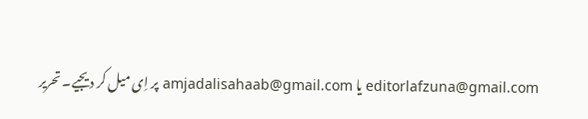editorlafzuna@gmail.com یا amjadalisahaab@gmail.com پر اِی میل کر دیجیے۔ تحریر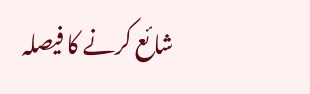شائع کرنے کا فیصلہ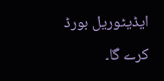ایڈیٹوریل بورڈ کرے گا۔